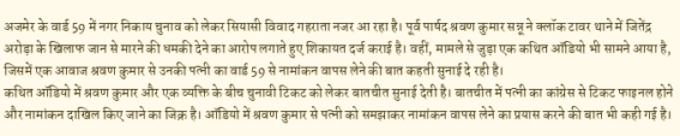अजमेर के वार्ड 59 में नगर निकाय चुनाव को लेकर सियासी विवाद गहराता नजर आ रहा है। पूर्व पार्षद श्रवण कुमार सन्नू ने क्लॉक टावर थाने में जितेंद्र अरोड़ा के खिलाफ जान से मारने की धमकी देने का आरोप लगाते हुए शिकायत दर्ज कराई है। वहीं, मामले से जुड़ा एक कथित ऑडियो भी सामने आया है, जिसमें एक आवाज श्रवण कुमार से उनकी पत्नी का वार्ड 59 से नामांकन वापस लेने की बात कहती सुनाई दे रही है।
कथित ऑडियो में श्रवण कुमार और एक व्यक्ति के बीच चुनावी टिकट को लेकर बातचीत सुनाई देती है। बातचीत में पत्नी का कांग्रेस से टिकट फाइनल होने और नामांकन दाखिल किए जाने का जिक्र है। ऑडियो में श्रवण कुमार से पत्नी को समझाकर नामांकन वापस लेने का प्रयास करने की बात भी कही गई है।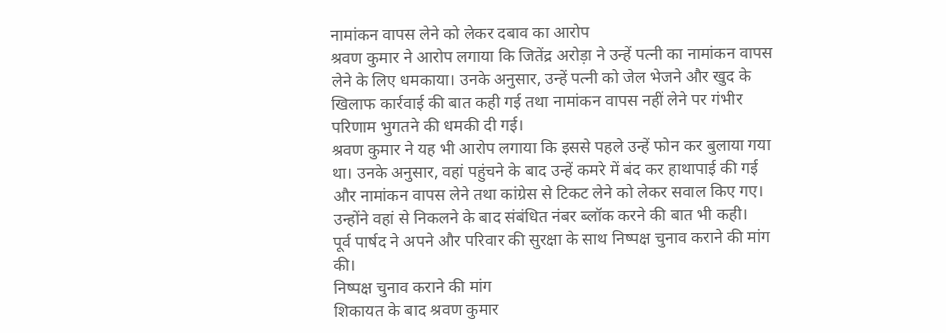नामांकन वापस लेने को लेकर दबाव का आरोप
श्रवण कुमार ने आरोप लगाया कि जितेंद्र अरोड़ा ने उन्हें पत्नी का नामांकन वापस लेने के लिए धमकाया। उनके अनुसार, उन्हें पत्नी को जेल भेजने और खुद के खिलाफ कार्रवाई की बात कही गई तथा नामांकन वापस नहीं लेने पर गंभीर परिणाम भुगतने की धमकी दी गई।
श्रवण कुमार ने यह भी आरोप लगाया कि इससे पहले उन्हें फोन कर बुलाया गया था। उनके अनुसार, वहां पहुंचने के बाद उन्हें कमरे में बंद कर हाथापाई की गई और नामांकन वापस लेने तथा कांग्रेस से टिकट लेने को लेकर सवाल किए गए। उन्होंने वहां से निकलने के बाद संबंधित नंबर ब्लॉक करने की बात भी कही।
पूर्व पार्षद ने अपने और परिवार की सुरक्षा के साथ निष्पक्ष चुनाव कराने की मांग की।
निष्पक्ष चुनाव कराने की मांग
शिकायत के बाद श्रवण कुमार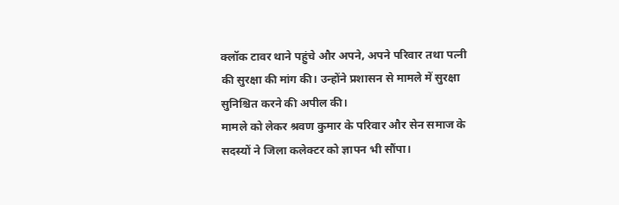क्लॉक टावर थाने पहुंचे और अपने, अपने परिवार तथा पत्नी की सुरक्षा की मांग की। उन्होंने प्रशासन से मामले में सुरक्षा सुनिश्चित करने की अपील की।
मामले को लेकर श्रवण कुमार के परिवार और सेन समाज के सदस्यों ने जिला कलेक्टर को ज्ञापन भी सौंपा।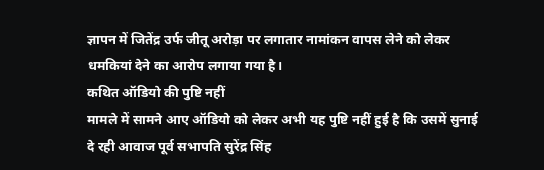ज्ञापन में जितेंद्र उर्फ जीतू अरोड़ा पर लगातार नामांकन वापस लेने को लेकर धमकियां देने का आरोप लगाया गया है।
कथित ऑडियो की पुष्टि नहीं
मामले में सामने आए ऑडियो को लेकर अभी यह पुष्टि नहीं हुई है कि उसमें सुनाई दे रही आवाज पूर्व सभापति सुरेंद्र सिंह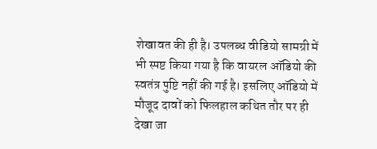शेखावत की ही है। उपलब्ध वीडियो सामग्री में भी स्पष्ट किया गया है कि वायरल ऑडियो की स्वतंत्र पुष्टि नहीं की गई है। इसलिए ऑडियो में मौजूद दावों को फिलहाल कथित तौर पर ही देखा जा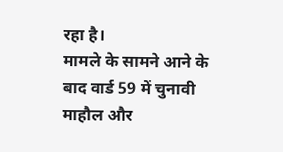रहा है।
मामले के सामने आने के बाद वार्ड 59 में चुनावी माहौल और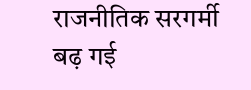राजनीतिक सरगर्मी बढ़ गई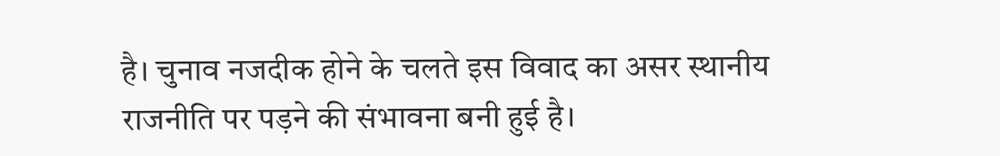है। चुनाव नजदीक होने के चलते इस विवाद का असर स्थानीय राजनीति पर पड़ने की संभावना बनी हुई है।